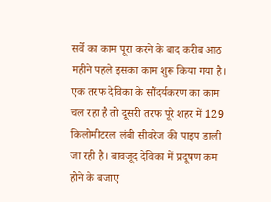सर्वे का काम पूरा करने के बाद करीब आठ महीने पहले इसका काम शुरू किया गया है। एक तरफ देविका के सौंदर्यकरण का काम चल रहा है तो दूसरी तरफ पूरे शहर में 129 किलोमीटरल लंबी सीवरेज की पाइप डाली जा रही है। बावजूद देविका में प्रदूषण कम होने के बजाए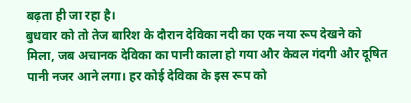बढ़ता ही जा रहा है।
बुधवार को तो तेज बारिश के दौरान देविका नदी का एक नया रूप देखने को मिला, जब अचानक देविका का पानी काला हो गया और केवल गंदगी और दूषित पानी नजर आने लगा। हर कोई देविका के इस रूप को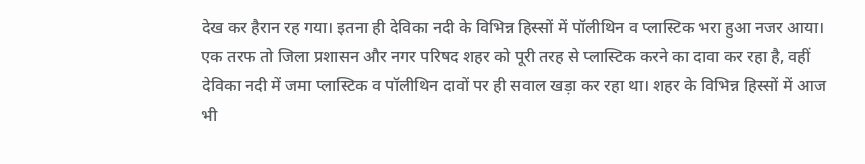देख कर हैरान रह गया। इतना ही देविका नदी के विभिन्न हिस्सों में पॉलीथिन व प्लास्टिक भरा हुआ नजर आया।
एक तरफ तो जिला प्रशासन और नगर परिषद शहर को पूरी तरह से प्लास्टिक करने का दावा कर रहा है, वहीं देविका नदी में जमा प्लास्टिक व पॉलीथिन दावों पर ही सवाल खड़ा कर रहा था। शहर के विभिन्न हिस्सों में आज भी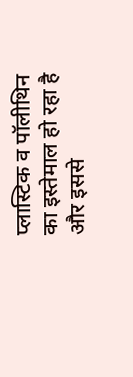प्लास्टिक व पॉलीथिन का इस्तेमाल हो रहा है और इससे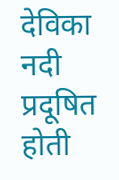देविका नदी प्रदूषित होती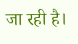जा रही है।